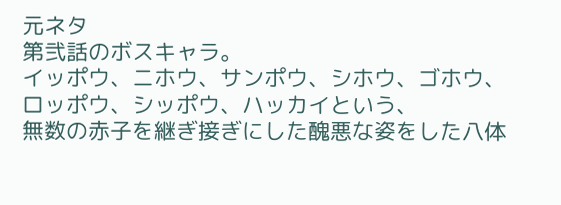元ネタ
第弐話のボスキャラ。
イッポウ、ニホウ、サンポウ、シホウ、ゴホウ、ロッポウ、シッポウ、ハッカイという、
無数の赤子を継ぎ接ぎにした醜悪な姿をした八体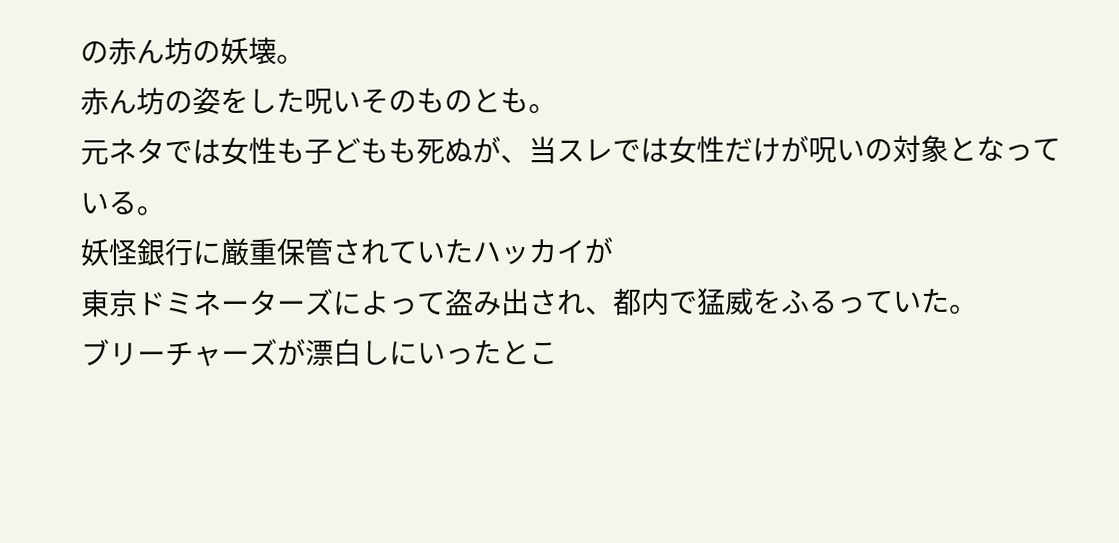の赤ん坊の妖壊。
赤ん坊の姿をした呪いそのものとも。
元ネタでは女性も子どもも死ぬが、当スレでは女性だけが呪いの対象となっている。
妖怪銀行に厳重保管されていたハッカイが
東京ドミネーターズによって盗み出され、都内で猛威をふるっていた。
ブリーチャーズが漂白しにいったとこ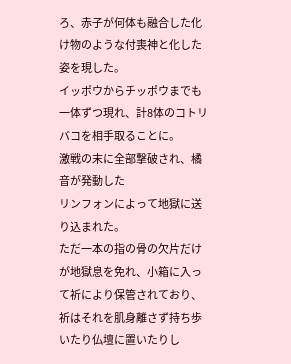ろ、赤子が何体も融合した化け物のような付喪神と化した姿を現した。
イッポウからチッポウまでも一体ずつ現れ、計8体のコトリバコを相手取ることに。
激戦の末に全部撃破され、橘音が発動した
リンフォンによって地獄に送り込まれた。
ただ一本の指の骨の欠片だけが地獄息を免れ、小箱に入って祈により保管されており、
祈はそれを肌身離さず持ち歩いたり仏壇に置いたりし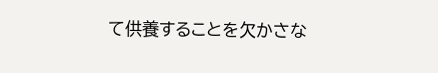て供養することを欠かさな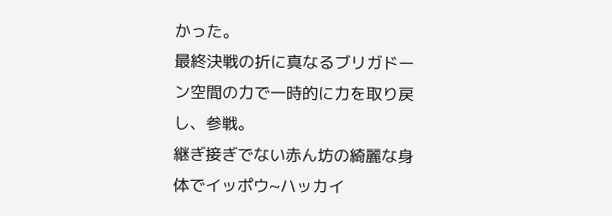かった。
最終決戦の折に真なるブリガドーン空間の力で一時的に力を取り戻し、参戦。
継ぎ接ぎでない赤ん坊の綺麗な身体でイッポウ~ハッカイ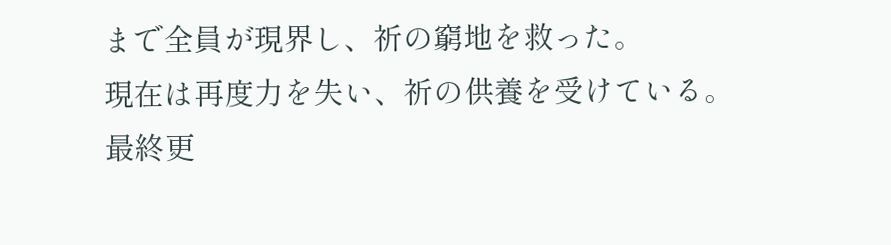まで全員が現界し、祈の窮地を救った。
現在は再度力を失い、祈の供養を受けている。
最終更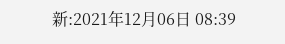新:2021年12月06日 08:39